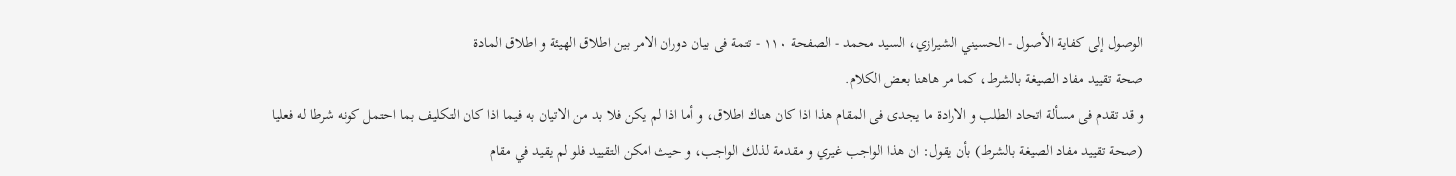الوصول إلى كفاية الأصول - الحسيني الشيرازي، السيد محمد - الصفحة ١١٠ - تتمة فى بيان دوران الامر بين اطلاق الهيئة و اطلاق المادة
صحة تقييد مفاد الصيغة بالشرط، كما مر هاهنا بعض الكلام.
و قد تقدم فى مسألة اتحاد الطلب و الارادة ما يجدى فى المقام هذا اذا كان هناك اطلاق، و أما اذا لم يكن فلا بد من الاتيان به فيما اذا كان التكليف بما احتمل كونه شرطا له فعليا
(صحة تقييد مفاد الصيغة بالشرط) بأن يقول: ان هذا الواجب غيري و مقدمة لذلك الواجب، و حيث امكن التقييد فلو لم يقيد في مقام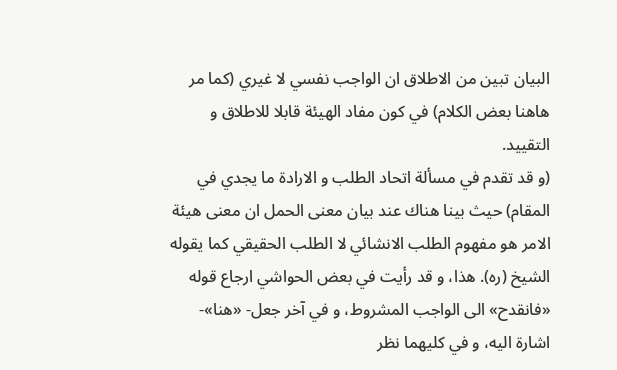البيان تبين من الاطلاق ان الواجب نفسي لا غيري (كما مر هاهنا بعض الكلام) في كون مفاد الهيئة قابلا للاطلاق و التقييد.
(و قد تقدم في مسألة اتحاد الطلب و الارادة ما يجدي في المقام) حيث بينا هناك عند بيان معنى الحمل ان معنى هيئة الامر هو مفهوم الطلب الانشائي لا الطلب الحقيقي كما يقوله الشيخ (ره). هذا، و قد رأيت في بعض الحواشي ارجاع قوله «فانقدح» الى الواجب المشروط، و في آخر جعل- «هنا»- اشارة اليه، و في كليهما نظر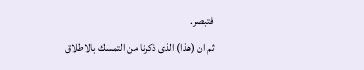فتبصر.
ثم ان (هذا) الذى ذكرنا من التمسك بالاطلاق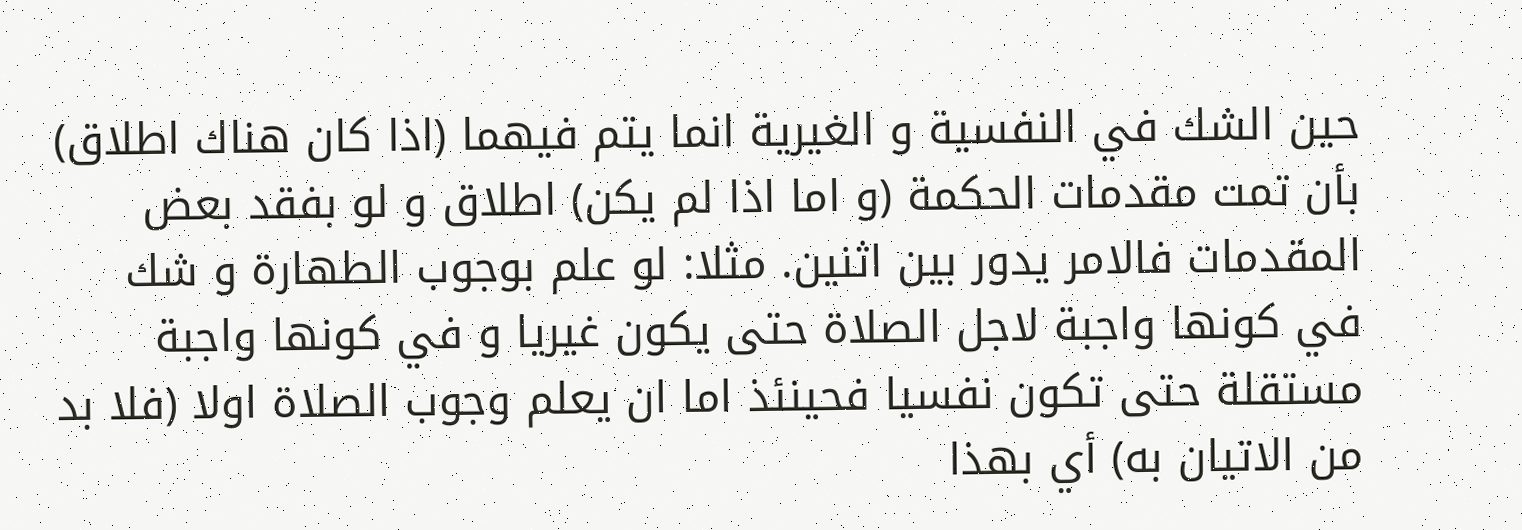حين الشك في النفسية و الغيرية انما يتم فيهما (اذا كان هناك اطلاق) بأن تمت مقدمات الحكمة (و اما اذا لم يكن) اطلاق و لو بفقد بعض المقدمات فالامر يدور بين اثنين. مثلا: لو علم بوجوب الطهارة و شك في كونها واجبة لاجل الصلاة حتى يكون غيريا و في كونها واجبة مستقلة حتى تكون نفسيا فحينئذ اما ان يعلم وجوب الصلاة اولا (فلا بد من الاتيان به) أي بهذا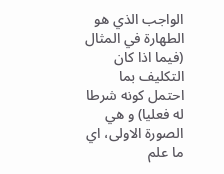الواجب الذي هو الطهارة في المثال (فيما اذا كان التكليف بما احتمل كونه شرطا له فعليا) و هي الصورة الاولى، اي ما علم